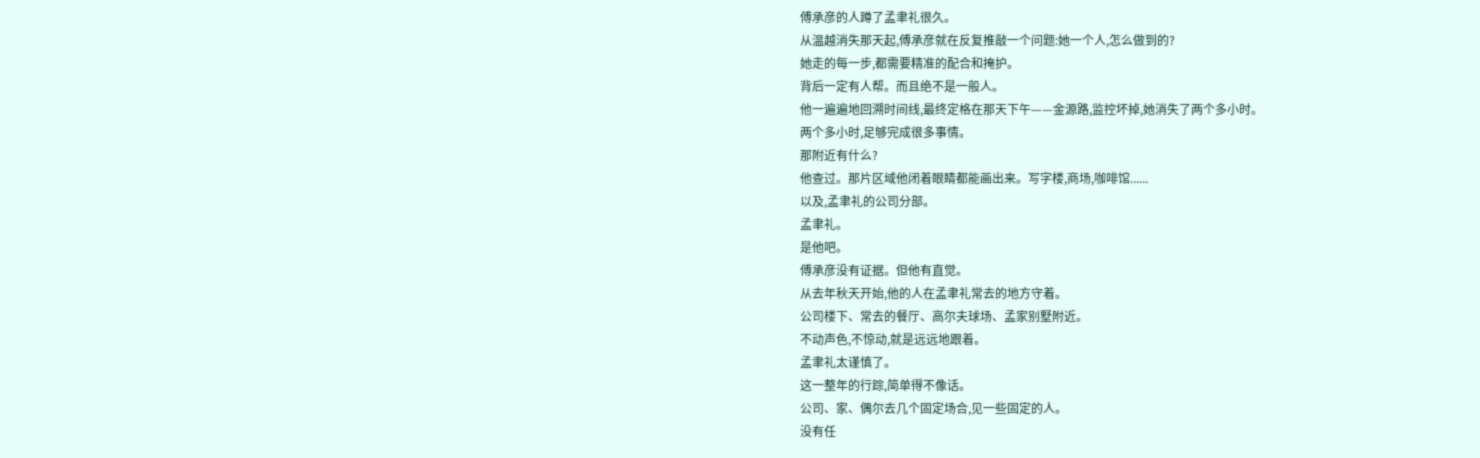傅承彦的人蹲了孟聿礼很久。
从温越消失那天起,傅承彦就在反复推敲一个问题:她一个人,怎么做到的?
她走的每一步,都需要精准的配合和掩护。
背后一定有人帮。而且绝不是一般人。
他一遍遍地回溯时间线,最终定格在那天下午——金源路,监控坏掉,她消失了两个多小时。
两个多小时,足够完成很多事情。
那附近有什么?
他查过。那片区域他闭着眼睛都能画出来。写字楼,商场,咖啡馆......
以及,孟聿礼的公司分部。
孟聿礼。
是他吧。
傅承彦没有证据。但他有直觉。
从去年秋天开始,他的人在孟聿礼常去的地方守着。
公司楼下、常去的餐厅、高尔夫球场、孟家别墅附近。
不动声色,不惊动,就是远远地跟着。
孟聿礼太谨慎了。
这一整年的行踪,简单得不像话。
公司、家、偶尔去几个固定场合,见一些固定的人。
没有任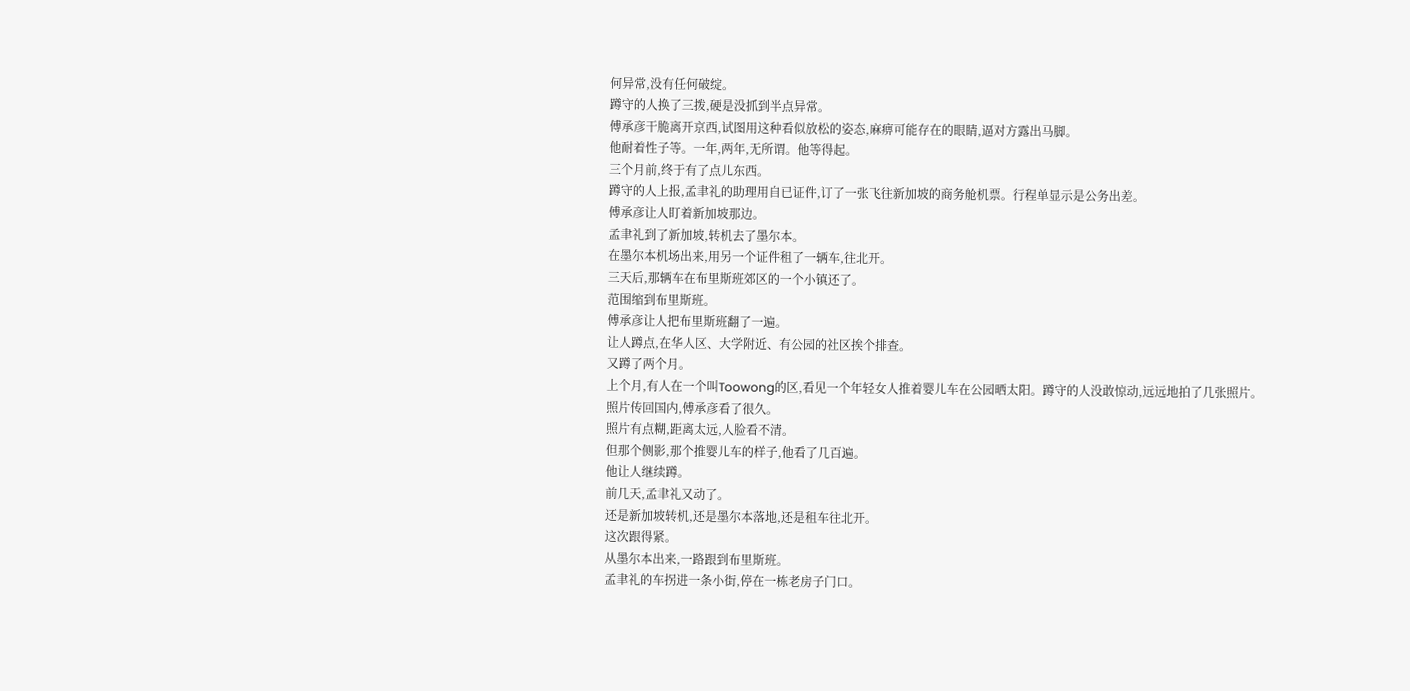何异常,没有任何破绽。
蹲守的人换了三拨,硬是没抓到半点异常。
傅承彦干脆离开京西,试图用这种看似放松的姿态,麻痹可能存在的眼睛,逼对方露出马脚。
他耐着性子等。一年,两年,无所谓。他等得起。
三个月前,终于有了点儿东西。
蹲守的人上报,孟聿礼的助理用自已证件,订了一张飞往新加坡的商务舱机票。行程单显示是公务出差。
傅承彦让人盯着新加坡那边。
孟聿礼到了新加坡,转机去了墨尔本。
在墨尔本机场出来,用另一个证件租了一辆车,往北开。
三天后,那辆车在布里斯班郊区的一个小镇还了。
范围缩到布里斯班。
傅承彦让人把布里斯班翻了一遍。
让人蹲点,在华人区、大学附近、有公园的社区挨个排查。
又蹲了两个月。
上个月,有人在一个叫Toowong的区,看见一个年轻女人推着婴儿车在公园晒太阳。蹲守的人没敢惊动,远远地拍了几张照片。
照片传回国内,傅承彦看了很久。
照片有点糊,距离太远,人脸看不清。
但那个侧影,那个推婴儿车的样子,他看了几百遍。
他让人继续蹲。
前几天,孟聿礼又动了。
还是新加坡转机,还是墨尔本落地,还是租车往北开。
这次跟得紧。
从墨尔本出来,一路跟到布里斯班。
孟聿礼的车拐进一条小街,停在一栋老房子门口。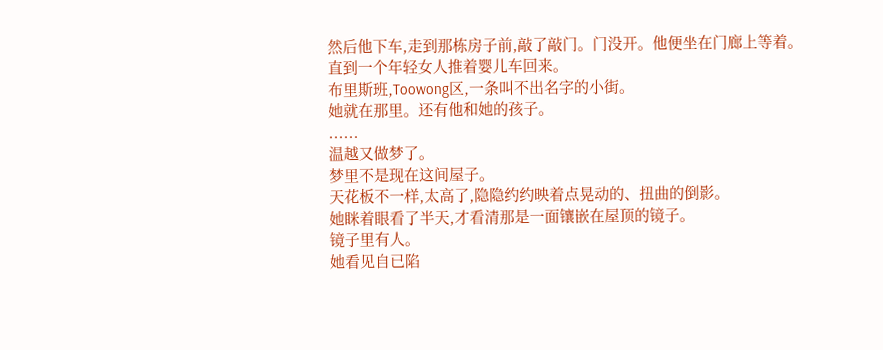然后他下车,走到那栋房子前,敲了敲门。门没开。他便坐在门廊上等着。
直到一个年轻女人推着婴儿车回来。
布里斯班,Toowong区,一条叫不出名字的小街。
她就在那里。还有他和她的孩子。
......
温越又做梦了。
梦里不是现在这间屋子。
天花板不一样,太高了,隐隐约约映着点晃动的、扭曲的倒影。
她眯着眼看了半天,才看清那是一面镶嵌在屋顶的镜子。
镜子里有人。
她看见自已陷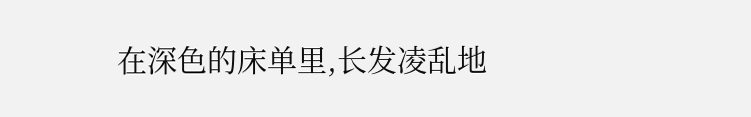在深色的床单里,长发凌乱地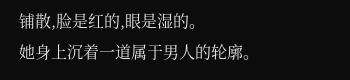铺散,脸是红的,眼是湿的。
她身上沉着一道属于男人的轮廓。